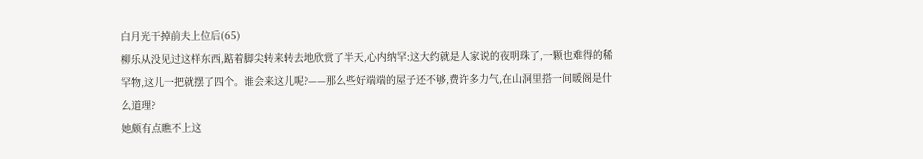白月光干掉前夫上位后(65)
柳乐从没见过这样东西,踮着脚尖转来转去地欣赏了半天,心内纳罕:这大约就是人家说的夜明珠了,一颗也难得的稀罕物,这儿一把就摆了四个。谁会来这儿呢?——那么些好端端的屋子还不够,费许多力气,在山洞里搭一间暖阁是什么道理?
她颇有点瞧不上这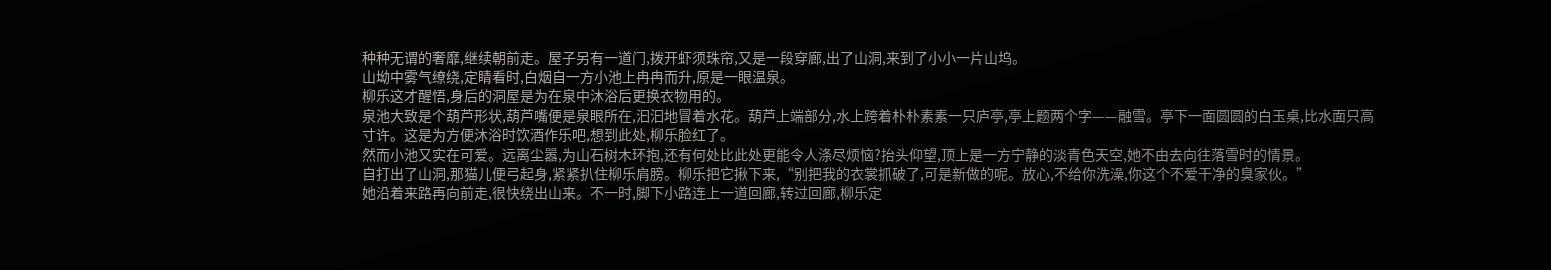种种无谓的奢靡,继续朝前走。屋子另有一道门,拨开虾须珠帘,又是一段穿廊,出了山洞,来到了小小一片山坞。
山坳中雾气缭绕,定睛看时,白烟自一方小池上冉冉而升,原是一眼温泉。
柳乐这才醒悟,身后的洞屋是为在泉中沐浴后更换衣物用的。
泉池大致是个葫芦形状,葫芦嘴便是泉眼所在,汩汩地冒着水花。葫芦上端部分,水上跨着朴朴素素一只庐亭,亭上题两个字——融雪。亭下一面圆圆的白玉桌,比水面只高寸许。这是为方便沐浴时饮酒作乐吧,想到此处,柳乐脸红了。
然而小池又实在可爱。远离尘嚣,为山石树木环抱,还有何处比此处更能令人涤尽烦恼?抬头仰望,顶上是一方宁静的淡青色天空,她不由去向往落雪时的情景。
自打出了山洞,那猫儿便弓起身,紧紧扒住柳乐肩膀。柳乐把它揪下来,“别把我的衣裳抓破了,可是新做的呢。放心,不给你洗澡,你这个不爱干净的臭家伙。”
她沿着来路再向前走,很快绕出山来。不一时,脚下小路连上一道回廊,转过回廊,柳乐定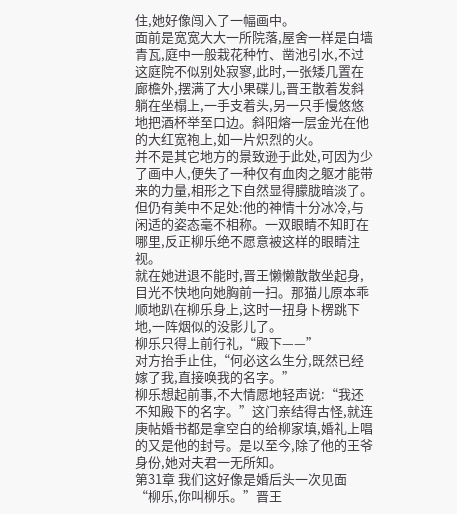住,她好像闯入了一幅画中。
面前是宽宽大大一所院落,屋舍一样是白墙青瓦,庭中一般栽花种竹、凿池引水,不过这庭院不似别处寂寥,此时,一张矮几置在廊檐外,摆满了大小果碟儿,晋王散着发斜躺在坐榻上,一手支着头,另一只手慢悠悠地把酒杯举至口边。斜阳熔一层金光在他的大红宽袍上,如一片炽烈的火。
并不是其它地方的景致逊于此处,可因为少了画中人,便失了一种仅有血肉之躯才能带来的力量,相形之下自然显得朦胧暗淡了。
但仍有美中不足处:他的神情十分冰冷,与闲适的姿态毫不相称。一双眼睛不知盯在哪里,反正柳乐绝不愿意被这样的眼睛注视。
就在她进退不能时,晋王懒懒散散坐起身,目光不快地向她胸前一扫。那猫儿原本乖顺地趴在柳乐身上,这时一扭身卜楞跳下地,一阵烟似的没影儿了。
柳乐只得上前行礼,“殿下——”
对方抬手止住,“何必这么生分,既然已经嫁了我,直接唤我的名字。”
柳乐想起前事,不大情愿地轻声说:“我还不知殿下的名字。”这门亲结得古怪,就连庚帖婚书都是拿空白的给柳家填,婚礼上唱的又是他的封号。是以至今,除了他的王爷身份,她对夫君一无所知。
第31章 我们这好像是婚后头一次见面
“柳乐,你叫柳乐。”晋王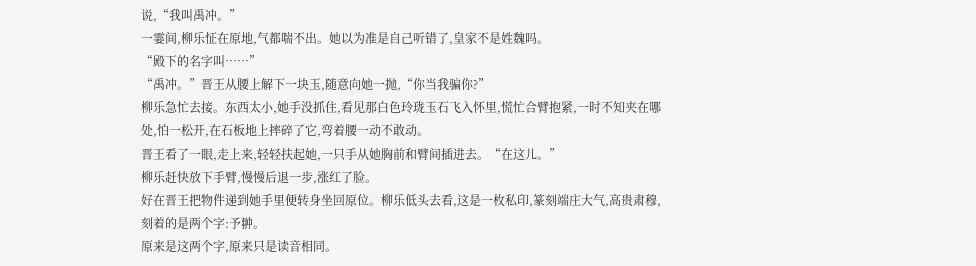说,“我叫禹冲。”
一霎间,柳乐怔在原地,气都喘不出。她以为准是自己听错了,皇家不是姓魏吗。
“殿下的名字叫……”
“禹冲。”晋王从腰上解下一块玉,随意向她一抛,“你当我骗你?”
柳乐急忙去接。东西太小,她手没抓住,看见那白色玲珑玉石飞入怀里,慌忙合臂抱紧,一时不知夹在哪处,怕一松开,在石板地上摔碎了它,弯着腰一动不敢动。
晋王看了一眼,走上来,轻轻扶起她,一只手从她胸前和臂间插进去。“在这儿。”
柳乐赶快放下手臂,慢慢后退一步,涨红了脸。
好在晋王把物件递到她手里便转身坐回原位。柳乐低头去看,这是一枚私印,篆刻端庄大气,高贵肃穆,刻着的是两个字:予翀。
原来是这两个字,原来只是读音相同。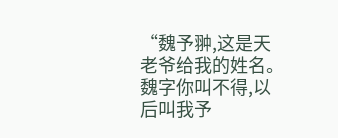“魏予翀,这是天老爷给我的姓名。魏字你叫不得,以后叫我予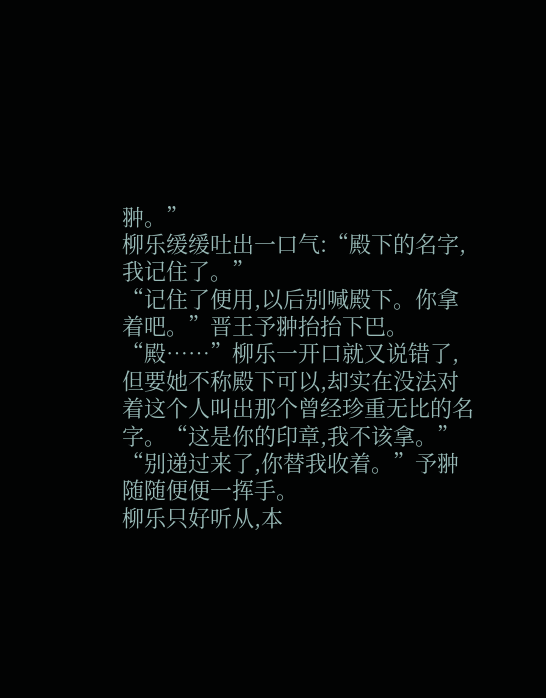翀。”
柳乐缓缓吐出一口气:“殿下的名字,我记住了。”
“记住了便用,以后别喊殿下。你拿着吧。”晋王予翀抬抬下巴。
“殿……”柳乐一开口就又说错了,但要她不称殿下可以,却实在没法对着这个人叫出那个曾经珍重无比的名字。“这是你的印章,我不该拿。”
“别递过来了,你替我收着。”予翀随随便便一挥手。
柳乐只好听从,本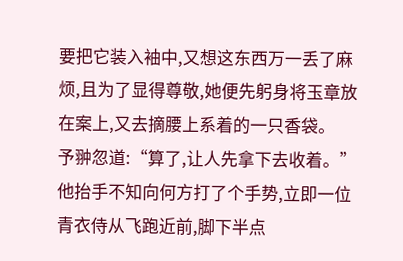要把它装入袖中,又想这东西万一丢了麻烦,且为了显得尊敬,她便先躬身将玉章放在案上,又去摘腰上系着的一只香袋。
予翀忽道:“算了,让人先拿下去收着。”
他抬手不知向何方打了个手势,立即一位青衣侍从飞跑近前,脚下半点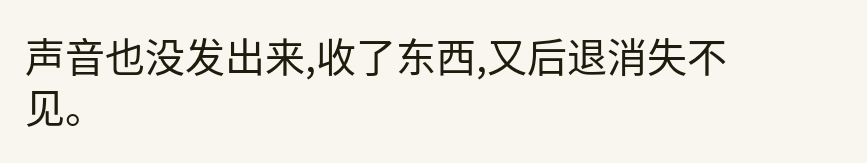声音也没发出来,收了东西,又后退消失不见。